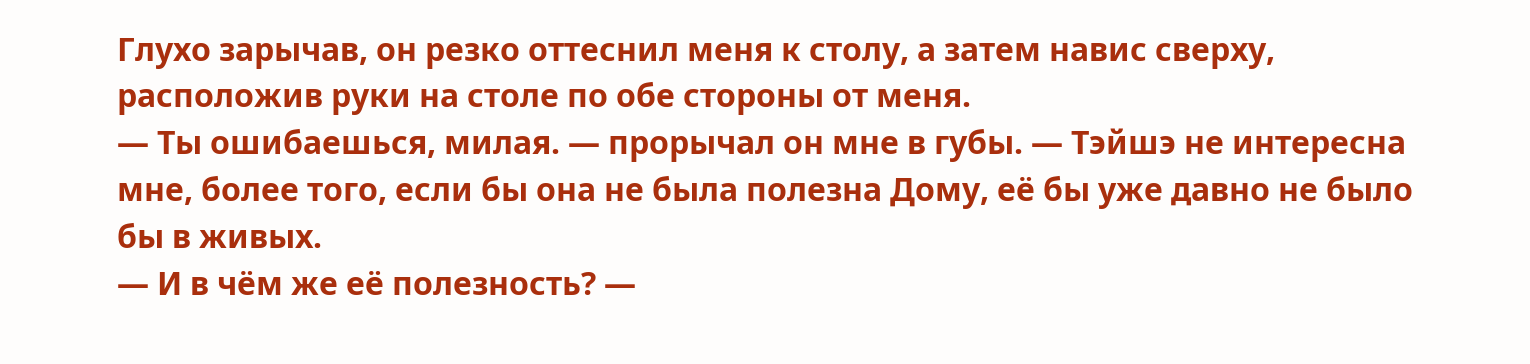Глухо зарычав, он резко оттеснил меня к столу, а затем навис сверху, расположив руки на столе по обе стороны от меня.
— Ты ошибаешься, милая. — прорычал он мне в губы. — Тэйшэ не интересна мне, более того, если бы она не была полезна Дому, её бы уже давно не было бы в живых.
— И в чём же её полезность? —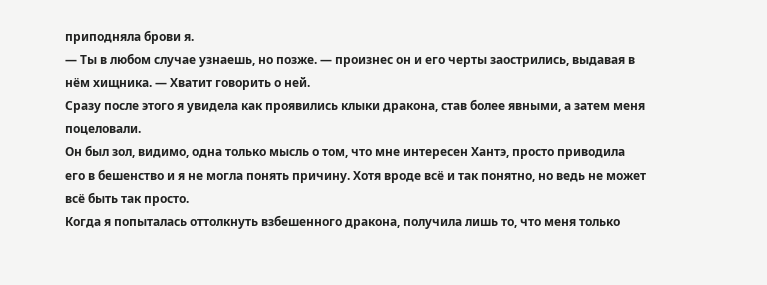приподняла брови я.
— Ты в любом случае узнаешь, но позже. — произнес он и его черты заострились, выдавая в нём хищника. — Хватит говорить о ней.
Сразу после этого я увидела как проявились клыки дракона, став более явными, а затем меня поцеловали.
Он был зол, видимо, одна только мысль о том, что мне интересен Хантэ, просто приводила его в бешенство и я не могла понять причину. Хотя вроде всё и так понятно, но ведь не может всё быть так просто.
Когда я попыталась оттолкнуть взбешенного дракона, получила лишь то, что меня только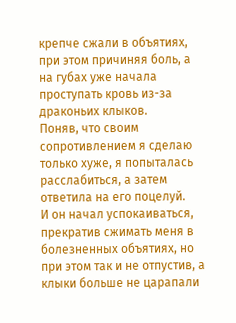крепче сжали в объятиях, при этом причиняя боль, а на губах уже начала проступать кровь из-за драконьих клыков.
Поняв, что своим сопротивлением я сделаю только хуже, я попыталась расслабиться, а затем ответила на его поцелуй.
И он начал успокаиваться, прекратив сжимать меня в болезненных объятиях, но при этом так и не отпустив, а клыки больше не царапали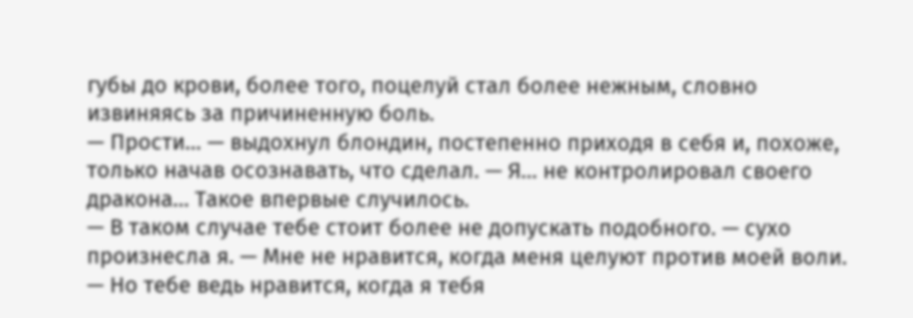губы до крови, более того, поцелуй стал более нежным, словно извиняясь за причиненную боль.
— Прости… — выдохнул блондин, постепенно приходя в себя и, похоже, только начав осознавать, что сделал. — Я… не контролировал своего дракона… Такое впервые случилось.
— В таком случае тебе стоит более не допускать подобного. — сухо произнесла я. — Мне не нравится, когда меня целуют против моей воли.
— Но тебе ведь нравится, когда я тебя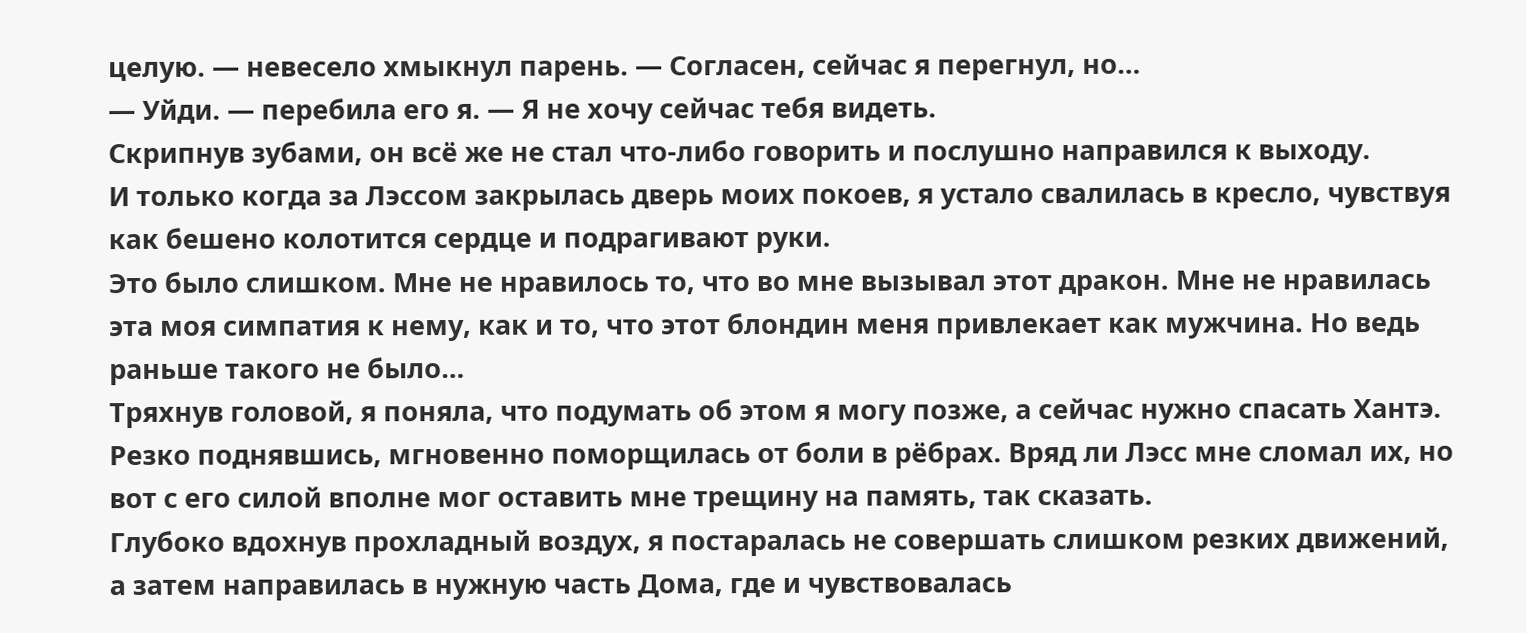целую. — невесело хмыкнул парень. — Согласен, сейчас я перегнул, но…
— Уйди. — перебила его я. — Я не хочу сейчас тебя видеть.
Скрипнув зубами, он всё же не стал что-либо говорить и послушно направился к выходу.
И только когда за Лэссом закрылась дверь моих покоев, я устало свалилась в кресло, чувствуя как бешено колотится сердце и подрагивают руки.
Это было слишком. Мне не нравилось то, что во мне вызывал этот дракон. Мне не нравилась эта моя симпатия к нему, как и то, что этот блондин меня привлекает как мужчина. Но ведь раньше такого не было…
Тряхнув головой, я поняла, что подумать об этом я могу позже, а сейчас нужно спасать Хантэ.
Резко поднявшись, мгновенно поморщилась от боли в рёбрах. Вряд ли Лэсс мне сломал их, но вот с его силой вполне мог оставить мне трещину на память, так сказать.
Глубоко вдохнув прохладный воздух, я постаралась не совершать слишком резких движений, а затем направилась в нужную часть Дома, где и чувствовалась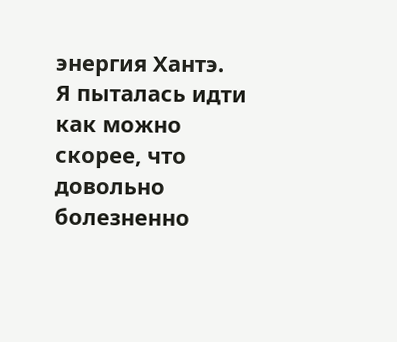энергия Хантэ.
Я пыталась идти как можно скорее, что довольно болезненно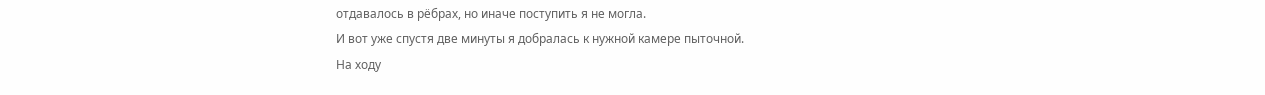отдавалось в рёбрах, но иначе поступить я не могла.
И вот уже спустя две минуты я добралась к нужной камере пыточной.
На ходу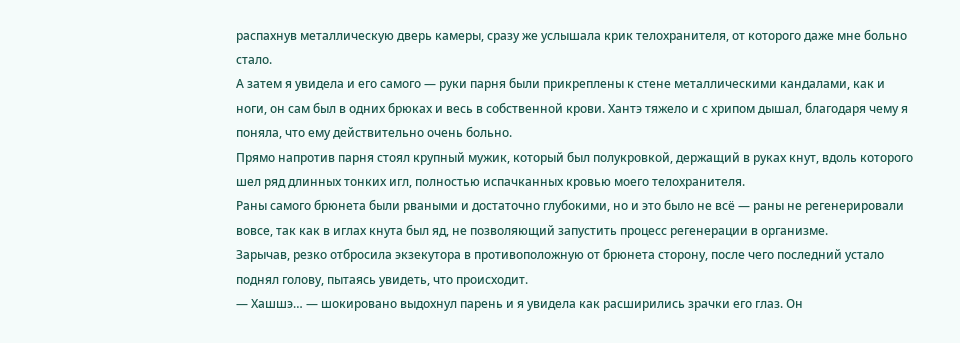распахнув металлическую дверь камеры, сразу же услышала крик телохранителя, от которого даже мне больно стало.
А затем я увидела и его самого — руки парня были прикреплены к стене металлическими кандалами, как и ноги, он сам был в одних брюках и весь в собственной крови. Хантэ тяжело и с хрипом дышал, благодаря чему я поняла, что ему действительно очень больно.
Прямо напротив парня стоял крупный мужик, который был полукровкой, держащий в руках кнут, вдоль которого шел ряд длинных тонких игл, полностью испачканных кровью моего телохранителя.
Раны самого брюнета были рваными и достаточно глубокими, но и это было не всё — раны не регенерировали вовсе, так как в иглах кнута был яд, не позволяющий запустить процесс регенерации в организме.
Зарычав, резко отбросила экзекутора в противоположную от брюнета сторону, после чего последний устало поднял голову, пытаясь увидеть, что происходит.
— Хашшэ… — шокировано выдохнул парень и я увидела как расширились зрачки его глаз. Он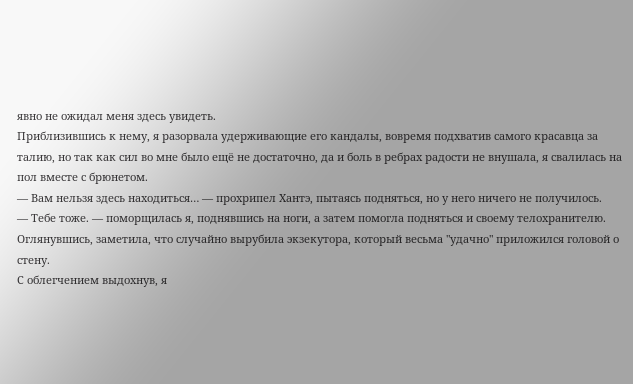явно не ожидал меня здесь увидеть.
Приблизившись к нему, я разорвала удерживающие его кандалы, вовремя подхватив самого красавца за талию, но так как сил во мне было ещё не достаточно, да и боль в ребрах радости не внушала, я свалилась на пол вместе с брюнетом.
— Вам нельзя здесь находиться… — прохрипел Хантэ, пытаясь подняться, но у него ничего не получилось.
— Тебе тоже. — поморщилась я, поднявшись на ноги, а затем помогла подняться и своему телохранителю.
Оглянувшись, заметила, что случайно вырубила экзекутора, который весьма "удачно" приложился головой о стену.
С облегчением выдохнув, я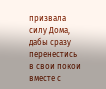призвала силу Дома, дабы сразу перенестись в свои покои вместе с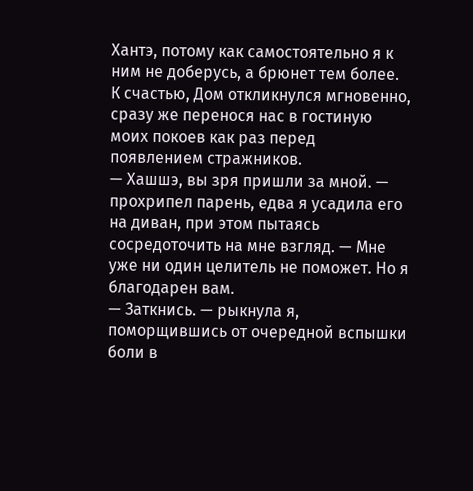Хантэ, потому как самостоятельно я к ним не доберусь, а брюнет тем более.
К счастью, Дом откликнулся мгновенно, сразу же перенося нас в гостиную моих покоев как раз перед появлением стражников.
— Хашшэ, вы зря пришли за мной. — прохрипел парень, едва я усадила его на диван, при этом пытаясь сосредоточить на мне взгляд. — Мне уже ни один целитель не поможет. Но я благодарен вам.
— Заткнись. — рыкнула я, поморщившись от очередной вспышки боли в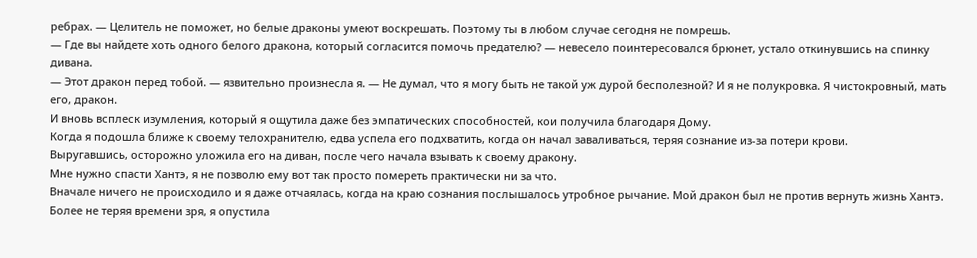ребрах. — Целитель не поможет, но белые драконы умеют воскрешать. Поэтому ты в любом случае сегодня не помрешь.
— Где вы найдете хоть одного белого дракона, который согласится помочь предателю? — невесело поинтересовался брюнет, устало откинувшись на спинку дивана.
— Этот дракон перед тобой. — язвительно произнесла я. — Не думал, что я могу быть не такой уж дурой бесполезной? И я не полукровка. Я чистокровный, мать его, дракон.
И вновь всплеск изумления, который я ощутила даже без эмпатических способностей, кои получила благодаря Дому.
Когда я подошла ближе к своему телохранителю, едва успела его подхватить, когда он начал заваливаться, теряя сознание из-за потери крови.
Выругавшись, осторожно уложила его на диван, после чего начала взывать к своему дракону.
Мне нужно спасти Хантэ, я не позволю ему вот так просто помереть практически ни за что.
Вначале ничего не происходило и я даже отчаялась, когда на краю сознания послышалось утробное рычание. Мой дракон был не против вернуть жизнь Хантэ.
Более не теряя времени зря, я опустила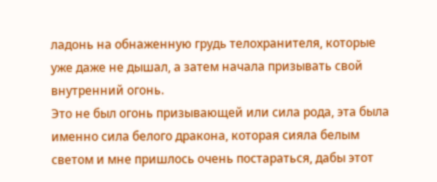ладонь на обнаженную грудь телохранителя, которые уже даже не дышал, а затем начала призывать свой внутренний огонь.
Это не был огонь призывающей или сила рода, эта была именно сила белого дракона, которая сияла белым светом и мне пришлось очень постараться, дабы этот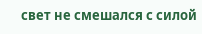свет не смешался с силой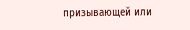призывающей или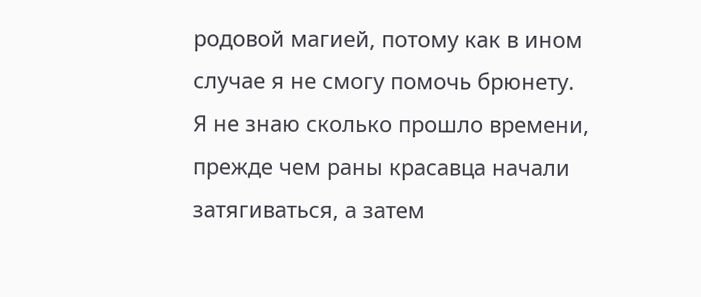родовой магией, потому как в ином случае я не смогу помочь брюнету.
Я не знаю сколько прошло времени, прежде чем раны красавца начали затягиваться, а затем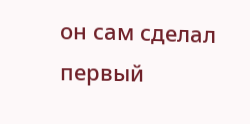он сам сделал первый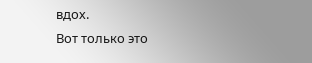вдох.
Вот только это